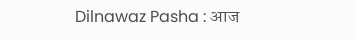Dilnawaz Pasha : आज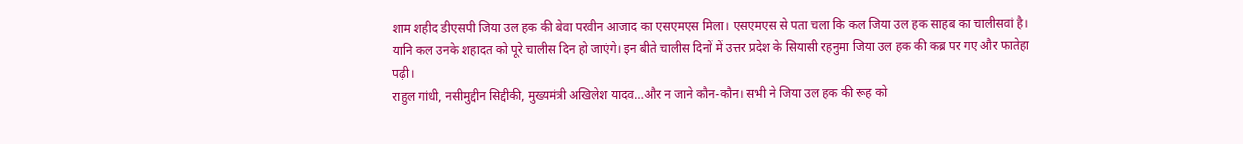शाम शहीद डीएसपी जिया उल हक की बेवा परवीन आजाद का एसएमएस मिला। एसएमएस से पता चला कि कल जिया उल हक साहब का चालीसवां है। यानि कल उनके शहादत को पूरे चालीस दिन हो जाएंगे। इन बीते चालीस दिनों में उत्तर प्रदेश के सियासी रहनुमा जिया उल हक की कब्र पर गए और फातेहा पढ़ी।
राहुल गांधी, नसीमुद्दीन सिद्दीकी, मुख्यमंत्री अखिलेश यादव…और न जाने कौन-कौन। सभी ने जिया उल हक की रूह को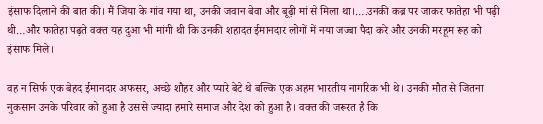इंसाफ दिलाने की बात की। मैं जिया के गांव गया था, उनकी जवान बेवा और बूढ़ी मां से मिला था।….उनकी कब्र पर जाकर फातेहा भी पढ़ी थी…और फातेहा पढ़ते वक्त यह दुआ भी मांगी थी कि उनकी शहादत ईमानदार लोगों में नया जज्बा पैदा करे और उनकी मरहूम रूह को इंसाफ मिले।

वह न सिर्फ एक बेहद ईमानदार अफसर, अच्छे शौहर और प्यारे बेटे थे बल्कि एक अहम भारतीय नागरिक भी थे। उनकी मौत से जितना नुकसान उनके परिवार को हुआ है उससे ज्यादा हमारे समाज और देश को हुआ है। वक्त की जरूरत है कि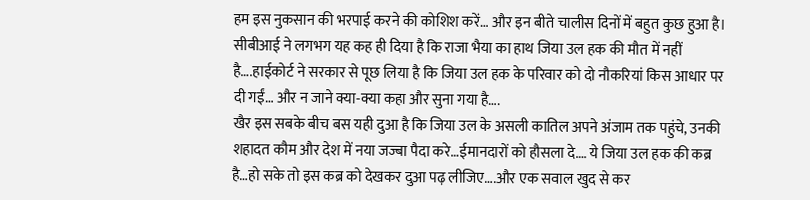हम इस नुकसान की भरपाई करने की कोशिश करें… और इन बीते चालीस दिनों में बहुत कुछ हुआ है। सीबीआई ने लगभग यह कह ही दिया है कि राजा भैया का हाथ जिया उल हक की मौत में नहीं है….हाईकोर्ट ने सरकार से पूछ लिया है कि जिया उल हक के परिवार को दो नौकरियां किस आधार पर दी गईं… और न जाने क्या-क्या कहा और सुना गया है….
खैर इस सबके बीच बस यही दुआ है कि जिया उल के असली कातिल अपने अंजाम तक पहुंचे, उनकी शहादत कौम और देश में नया जज्बा पैदा करे…ईमानदारों को हौसला दे…. ये जिया उल हक की कब्र है…हो सके तो इस कब्र को देखकर दुआ पढ़ लीजिए….और एक सवाल खुद से कर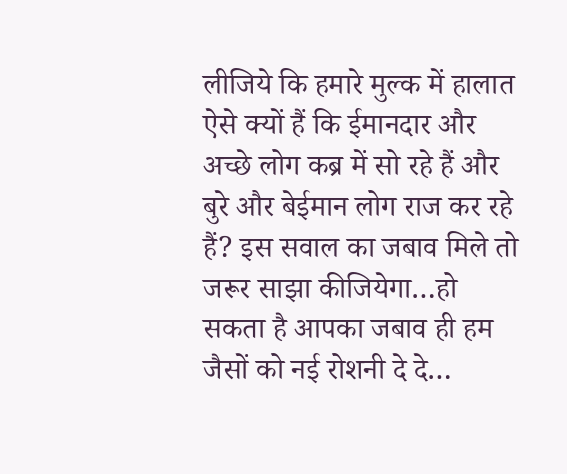लीजिये कि हमारे मुल्क में हालात ऐसे क्यों हैं कि ईमानदार और अच्छे लोग कब्र में सो रहे हैं और बुरे और बेईमान लोग राज कर रहे हैं? इस सवाल का जबाव मिले तो जरूर साझा कीजियेगा…हो सकता है आपका जबाव ही हम जैसों को नई रोशनी दे दे…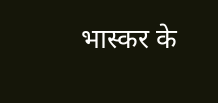भास्कर के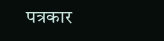पत्रकार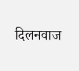दिलनवाज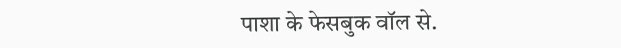पाशा के फेसबुक वॉल से.